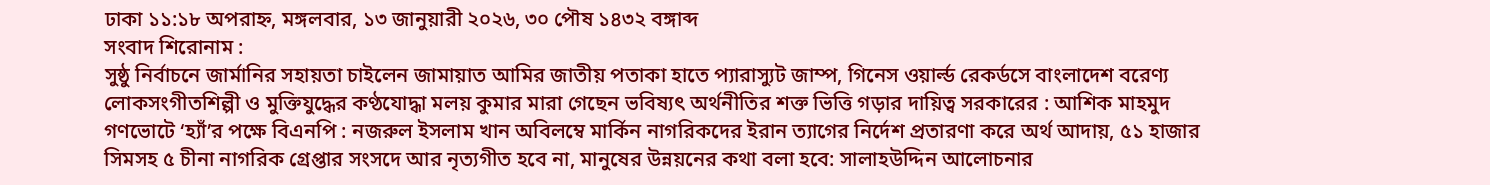ঢাকা ১১:১৮ অপরাহ্ন, মঙ্গলবার, ১৩ জানুয়ারী ২০২৬, ৩০ পৌষ ১৪৩২ বঙ্গাব্দ
সংবাদ শিরোনাম :
সুষ্ঠু নির্বাচনে জার্মানির সহায়তা চাইলেন জামায়াত আমির জাতীয় পতাকা হাতে প্যারাস্যুট জাম্প, গিনেস ওয়ার্ল্ড রেকর্ডসে বাংলাদেশ বরেণ্য লোকসংগীতশিল্পী ও মুক্তিযুদ্ধের কণ্ঠযোদ্ধা মলয় কুমার মারা গেছেন ভবিষ্যৎ অর্থনীতির শক্ত ভিত্তি গড়ার দায়িত্ব সরকারের : আশিক মাহমুদ গণভোটে ‘হ্যাঁ’র পক্ষে বিএনপি : নজরুল ইসলাম খান অবিলম্বে মার্কিন নাগরিকদের ইরান ত্যাগের নির্দেশ প্রতারণা করে অর্থ আদায়, ৫১ হাজার সিমসহ ৫ চীনা নাগরিক গ্রেপ্তার সংসদে আর নৃত্যগীত হবে না, মানুষের উন্নয়নের কথা বলা হবে: সালাহউদ্দিন আলোচনার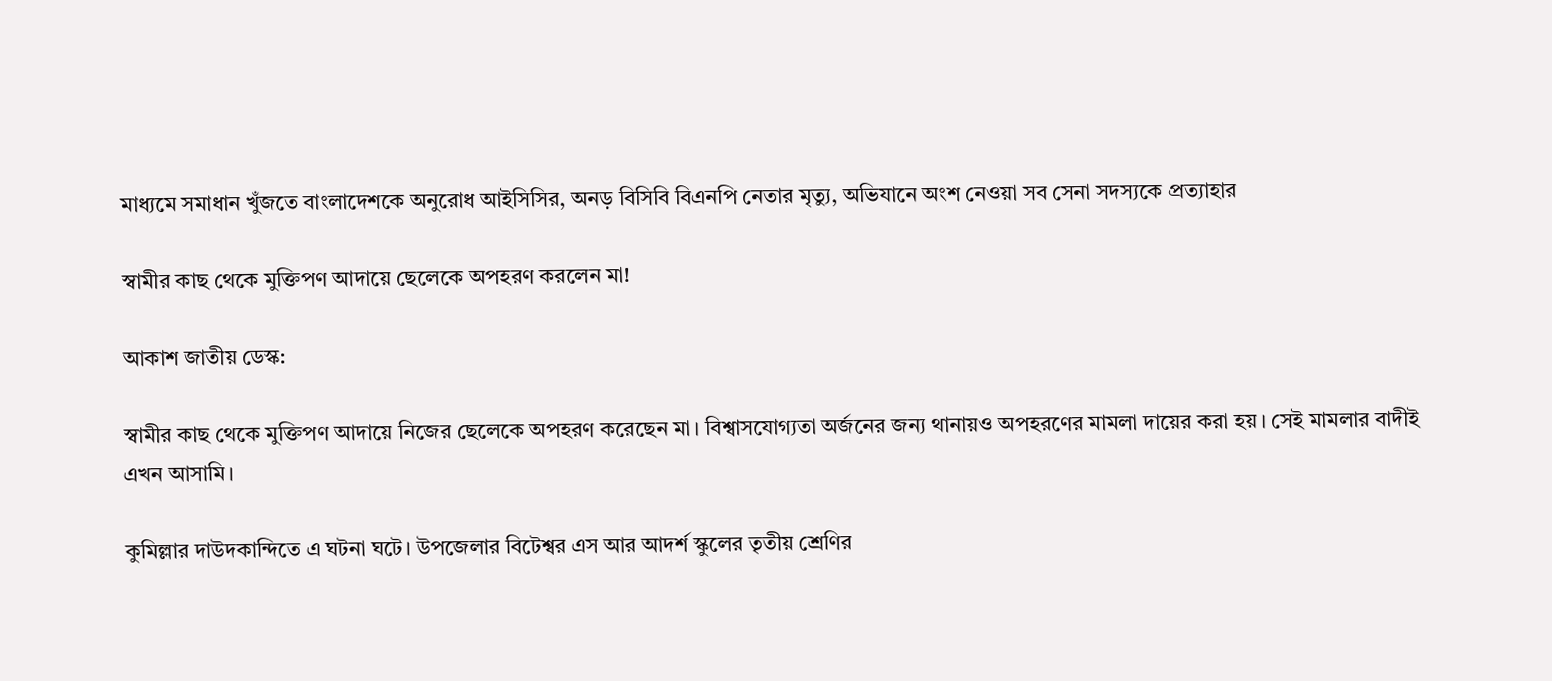মাধ্যমে সমাধান খুঁজতে বাংলাদেশকে অনুরোধ আইসিসির, অনড় বিসিবি বিএনপি নেতার মৃত্যু, অভিযানে অংশ নেওয়া সব সেনা সদস্যকে প্রত্যাহার

স্বামীর কাছ থেকে মুক্তিপণ আদায়ে ছেলেকে অপহরণ করলেন মা!

আকাশ জাতীয় ডেস্ক:

স্বামীর কাছ থেকে মুক্তিপণ আদায়ে নিজের ছেলেকে অপহরণ করেছেন মা। বিশ্বাসযোগ্যতা অর্জনের জন্য থানায়ও অপহরণের মামলা দায়ের করা হয়। সেই মামলার বাদীই এখন আসামি।

কুমিল্লার দাউদকান্দিতে এ ঘটনা ঘটে। উপজেলার বিটেশ্বর এস আর আদর্শ স্কুলের তৃতীয় শ্রেণির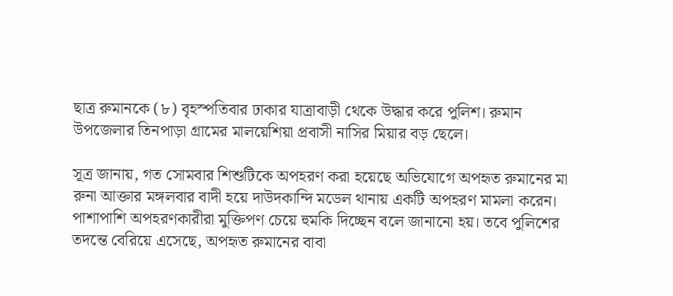ছাত্র রুমানকে (৮) বৃহস্পতিবার ঢাকার যাত্রাবাড়ী থেকে উদ্ধার করে পুলিশ। রুমান উপজেলার তিনপাড়া গ্রামের মালয়েশিয়া প্রবাসী নাসির মিয়ার বড় ছেলে।

সূত্র জানায়, গত সোমবার শিশুটিকে অপহরণ করা হয়েছে অভিযোগে অপহৃত রুমানের মা রুনা আক্তার মঙ্গলবার বাদী হয়ে দাউদকান্দি মডেল থানায় একটি অপহরণ মামলা করেন। পাশাপাশি অপহরণকারীরা মুক্তিপণ চেয়ে হুমকি দিচ্ছেন বলে জানানো হয়। তবে পুলিশের তদন্তে বেরিয়ে এসেছে, অপহৃত রুমানের বাবা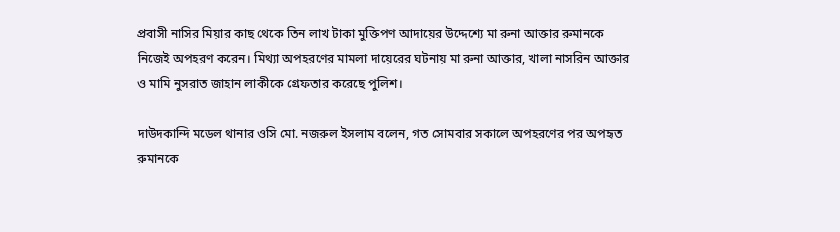প্রবাসী নাসির মিয়ার কাছ থেকে তিন লাখ টাকা মুক্তিপণ আদায়ের উদ্দেশ্যে মা রুনা আক্তার রুমানকে নিজেই অপহরণ করেন। মিথ্যা অপহরণের মামলা দায়েরের ঘটনায় মা রুনা আক্তার, খালা নাসরিন আক্তার ও মামি নুসরাত জাহান লাকীকে গ্রেফতার করেছে পুলিশ।

দাউদকান্দি মডেল থানার ওসি মো. নজরুল ইসলাম বলেন, গত সোমবার সকালে অপহরণের পর অপহৃত রুমানকে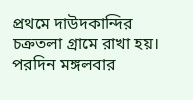প্রথমে দাউদকান্দির চক্রতলা গ্রামে রাখা হয়। পরদিন মঙ্গলবার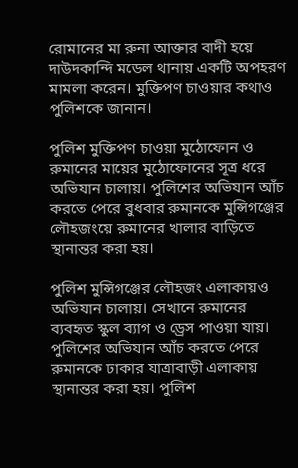রোমানের মা রুনা আক্তার বাদী হয়ে দাউদকান্দি মডেল থানায় একটি অপহরণ মামলা করেন। মুক্তিপণ চাওয়ার কথাও পুলিশকে জানান।

পুলিশ মুক্তিপণ চাওয়া মুঠোফোন ও রুমানের মায়ের মুঠোফোনের সূত্র ধরে অভিযান চালায়। পুলিশের অভিযান আঁচ করতে পেরে বুধবার রুমানকে মুন্সিগঞ্জের লৌহজংয়ে রুমানের খালার বাড়িতে স্থানান্তর করা হয়।

পুলিশ মুন্সিগঞ্জের লৌহজং এলাকায়ও অভিযান চালায়। সেখানে রুমানের ব্যবহৃত স্কুল ব্যাগ ও ড্রেস পাওয়া যায়। পুলিশের অভিযান আঁচ করতে পেরে রুমানকে ঢাকার যাত্রাবাড়ী এলাকায় স্থানান্তর করা হয়। পুলিশ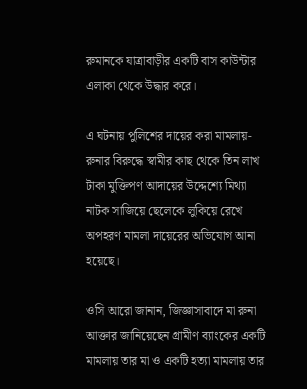রুমানকে যাত্রাবাড়ীর একটি বাস কাউন্টার এলাকা থেকে উদ্ধার করে।

এ ঘটনায় পুলিশের দায়ের করা মামলায়-রুনার বিরুদ্ধে স্বামীর কাছ থেকে তিন লাখ টাকা মুক্তিপণ আদায়ের উদ্দেশ্যে মিথ্যা নাটক সাজিয়ে ছেলেকে লুকিয়ে রেখে অপহরণ মামলা দায়েরের অভিযোগ আনা হয়েছে।

ওসি আরো জানান, জিজ্ঞাসাবাদে মা রুনা আক্তার জানিয়েছেন গ্রামীণ ব্যাংকের একটি মামলায় তার মা ও একটি হত্যা মামলায় তার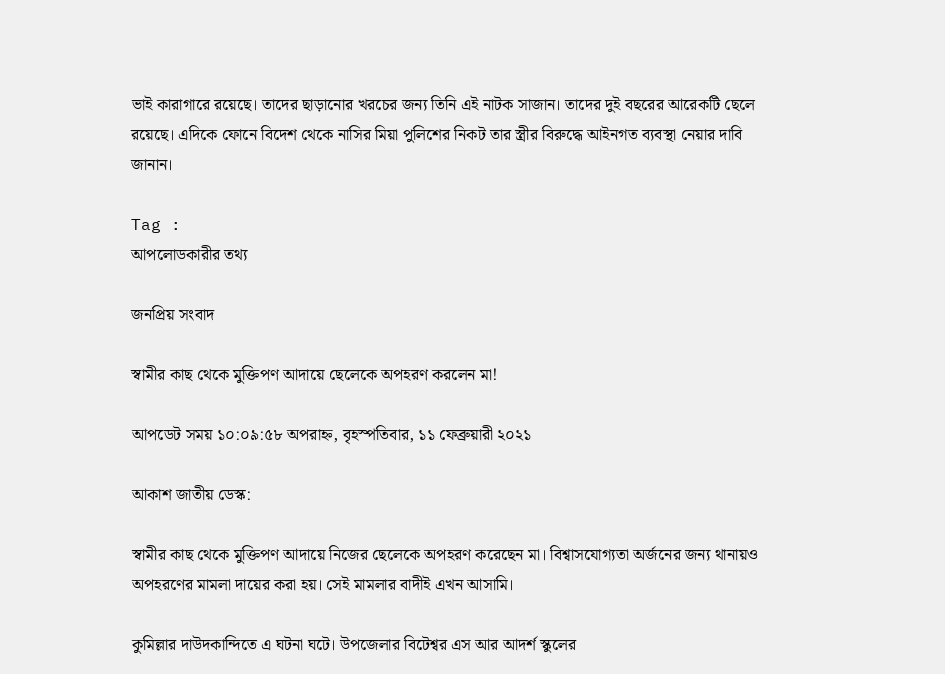ভাই কারাগারে রয়েছে। তাদের ছাড়ানোর খরচের জন্য তিনি এই নাটক সাজান। তাদের দুই বছরের আরেকটি ছেলে রয়েছে। এদিকে ফোনে বিদেশ থেকে নাসির মিয়া পুলিশের নিকট তার স্ত্রীর বিরুদ্ধে আইনগত ব্যবস্থা নেয়ার দাবি জানান।

Tag :
আপলোডকারীর তথ্য

জনপ্রিয় সংবাদ

স্বামীর কাছ থেকে মুক্তিপণ আদায়ে ছেলেকে অপহরণ করলেন মা!

আপডেট সময় ১০:০৯:৫৮ অপরাহ্ন, বৃহস্পতিবার, ১১ ফেব্রুয়ারী ২০২১

আকাশ জাতীয় ডেস্ক:

স্বামীর কাছ থেকে মুক্তিপণ আদায়ে নিজের ছেলেকে অপহরণ করেছেন মা। বিশ্বাসযোগ্যতা অর্জনের জন্য থানায়ও অপহরণের মামলা দায়ের করা হয়। সেই মামলার বাদীই এখন আসামি।

কুমিল্লার দাউদকান্দিতে এ ঘটনা ঘটে। উপজেলার বিটেশ্বর এস আর আদর্শ স্কুলের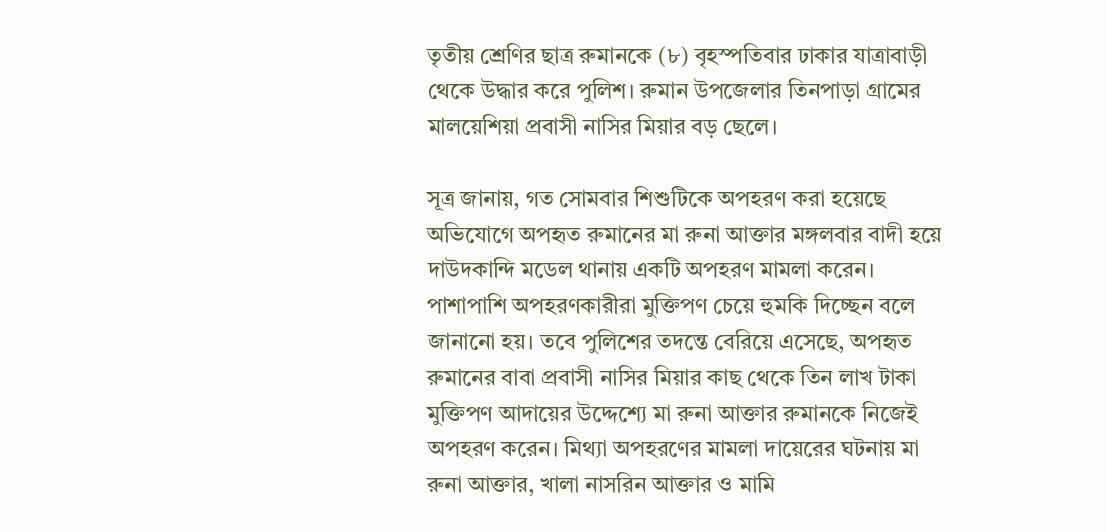তৃতীয় শ্রেণির ছাত্র রুমানকে (৮) বৃহস্পতিবার ঢাকার যাত্রাবাড়ী থেকে উদ্ধার করে পুলিশ। রুমান উপজেলার তিনপাড়া গ্রামের মালয়েশিয়া প্রবাসী নাসির মিয়ার বড় ছেলে।

সূত্র জানায়, গত সোমবার শিশুটিকে অপহরণ করা হয়েছে অভিযোগে অপহৃত রুমানের মা রুনা আক্তার মঙ্গলবার বাদী হয়ে দাউদকান্দি মডেল থানায় একটি অপহরণ মামলা করেন। পাশাপাশি অপহরণকারীরা মুক্তিপণ চেয়ে হুমকি দিচ্ছেন বলে জানানো হয়। তবে পুলিশের তদন্তে বেরিয়ে এসেছে, অপহৃত রুমানের বাবা প্রবাসী নাসির মিয়ার কাছ থেকে তিন লাখ টাকা মুক্তিপণ আদায়ের উদ্দেশ্যে মা রুনা আক্তার রুমানকে নিজেই অপহরণ করেন। মিথ্যা অপহরণের মামলা দায়েরের ঘটনায় মা রুনা আক্তার, খালা নাসরিন আক্তার ও মামি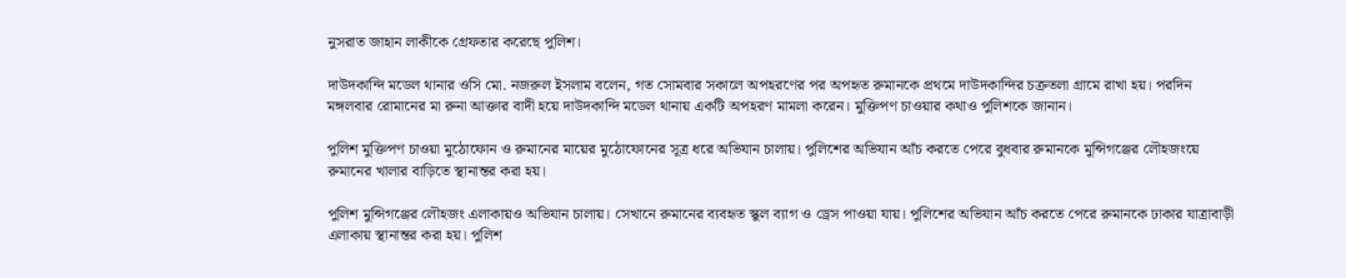নুসরাত জাহান লাকীকে গ্রেফতার করেছে পুলিশ।

দাউদকান্দি মডেল থানার ওসি মো. নজরুল ইসলাম বলেন, গত সোমবার সকালে অপহরণের পর অপহৃত রুমানকে প্রথমে দাউদকান্দির চক্রতলা গ্রামে রাখা হয়। পরদিন মঙ্গলবার রোমানের মা রুনা আক্তার বাদী হয়ে দাউদকান্দি মডেল থানায় একটি অপহরণ মামলা করেন। মুক্তিপণ চাওয়ার কথাও পুলিশকে জানান।

পুলিশ মুক্তিপণ চাওয়া মুঠোফোন ও রুমানের মায়ের মুঠোফোনের সূত্র ধরে অভিযান চালায়। পুলিশের অভিযান আঁচ করতে পেরে বুধবার রুমানকে মুন্সিগঞ্জের লৌহজংয়ে রুমানের খালার বাড়িতে স্থানান্তর করা হয়।

পুলিশ মুন্সিগঞ্জের লৌহজং এলাকায়ও অভিযান চালায়। সেখানে রুমানের ব্যবহৃত স্কুল ব্যাগ ও ড্রেস পাওয়া যায়। পুলিশের অভিযান আঁচ করতে পেরে রুমানকে ঢাকার যাত্রাবাড়ী এলাকায় স্থানান্তর করা হয়। পুলিশ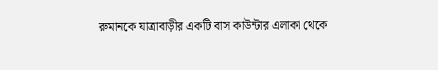রুমানকে যাত্রাবাড়ীর একটি বাস কাউন্টার এলাকা থেকে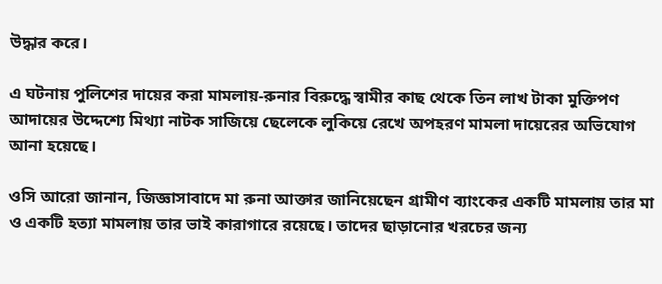উদ্ধার করে।

এ ঘটনায় পুলিশের দায়ের করা মামলায়-রুনার বিরুদ্ধে স্বামীর কাছ থেকে তিন লাখ টাকা মুক্তিপণ আদায়ের উদ্দেশ্যে মিথ্যা নাটক সাজিয়ে ছেলেকে লুকিয়ে রেখে অপহরণ মামলা দায়েরের অভিযোগ আনা হয়েছে।

ওসি আরো জানান, জিজ্ঞাসাবাদে মা রুনা আক্তার জানিয়েছেন গ্রামীণ ব্যাংকের একটি মামলায় তার মা ও একটি হত্যা মামলায় তার ভাই কারাগারে রয়েছে। তাদের ছাড়ানোর খরচের জন্য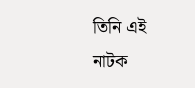তিনি এই নাটক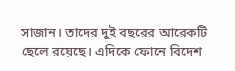সাজান। তাদের দুই বছরের আরেকটি ছেলে রয়েছে। এদিকে ফোনে বিদেশ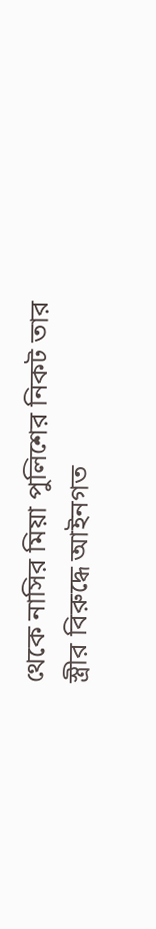থেকে নাসির মিয়া পুলিশের নিকট তার স্ত্রীর বিরুদ্ধে আইনগত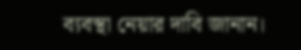ব্যবস্থা নেয়ার দাবি জানান।